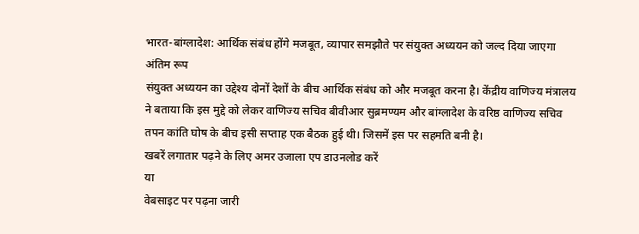भारत-बांग्लादेश: आर्थिक संबंध होंगे मजबूत, व्यापार समझौते पर संयुक्त अध्ययन को जल्द दिया जाएगा अंतिम रूप
संयुक्त अध्ययन का उद्देश्य दोनों देशों के बीच आर्थिक संबंध को और मजबूत करना है। केंद्रीय वाणिज्य मंत्रालय ने बताया कि इस मुद्दे को लेकर वाणिज्य सचिव बीवीआर सुब्रमण्यम और बांग्लादेश के वरिष्ठ वाणिज्य सचिव तपन कांति घोष के बीच इसी सप्ताह एक बैठक हुई थी। जिसमें इस पर सहमति बनी है।
खबरें लगातार पढ़ने के लिए अमर उजाला एप डाउनलोड करें
या
वेबसाइट पर पढ़ना जारी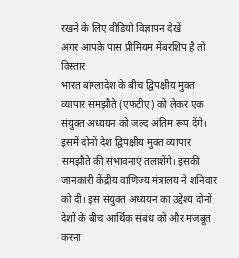रखने के लिए वीडियो विज्ञापन देखें
अगर आपके पास प्रीमियम मेंबरशिप है तो
विस्तार
भारत बांग्लादेश के बीच द्विपक्षीय मुक्त व्यापार समझौते (एफटीए) को लेकर एक संयुक्त अध्ययन को जल्द अंतिम रूप देंगे। इसमें दोनों देश द्विपक्षीय मुक्त व्यापार समझौते की संभावनाएं तलाशेंगे। इसकी जानकारी केंद्रीय वाणिज्य मंत्रालय ने शनिवार को दी। इस संयुक्त अध्ययन का उद्देश्य दोनों देशों के बीच आर्थिक संबंध को और मजबूत करना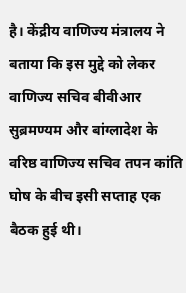है। केंद्रीय वाणिज्य मंत्रालय ने बताया कि इस मुद्दे को लेकर वाणिज्य सचिव बीवीआर सुब्रमण्यम और बांग्लादेश के वरिष्ठ वाणिज्य सचिव तपन कांति घोष के बीच इसी सप्ताह एक बैठक हुई थी।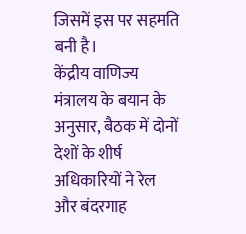जिसमें इस पर सहमति बनी है।
केंद्रीय वाणिज्य मंत्रालय के बयान के अनुसार, बैठक में दोनों देशों के शीर्ष अधिकारियों ने रेल और बंदरगाह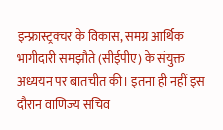इन्फ्रास्ट्रक्चर के विकास, समग्र आर्थिक भागीदारी समझौते (सीईपीए) के संयुक्त अध्ययन पर बातचीत की। इतना ही नहीं इस दौरान वाणिज्य सचिव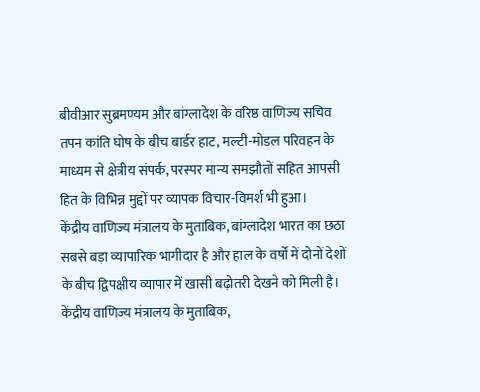बीवीआर सुब्रमण्यम और बांग्लादेश के वरिष्ठ वाणिज्य सचिव तपन कांति घोष के बीच बार्डर हाट, मल्टी-मोडल परिवहन के माध्यम से क्षेत्रीय संपर्क, परस्पर मान्य समझौतों सहित आपसी हित के विभिन्न मुद्दों पर व्यापक विचार-विमर्श भी हुआ।
केंद्रीय वाणिज्य मंत्रालय के मुताबिक, बांग्लादेश भारत का छठा सबसे बड़ा व्यापारिक भागीदार है और हाल के वर्षों में दोनों देशों के बीच द्विपक्षीय व्यापार में खासी बढ़ोतरी देखने को मिली है।
केंद्रीय वाणिज्य मंत्रालय के मुताबिक,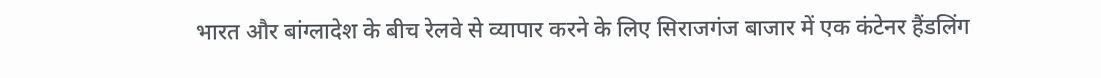भारत और बांग्लादेश के बीच रेलवे से व्यापार करने के लिए सिराजगंज बाजार में एक कंटेनर हैंडलिंग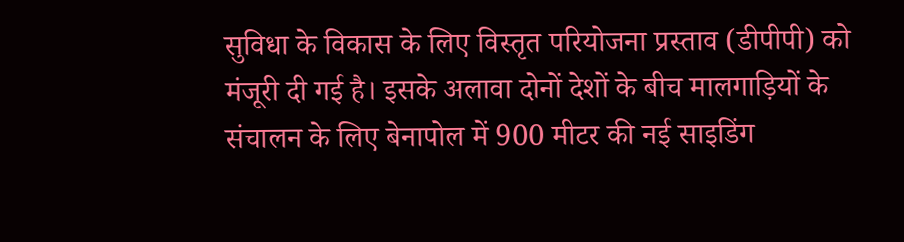सुविधा के विकास के लिए विस्तृत परियोजना प्रस्ताव (डीपीपी) को मंजूरी दी गई है। इसके अलावा दोनों देशों के बीच मालगाड़ियों के संचालन के लिए बेनापोल में 900 मीटर की नई साइडिंग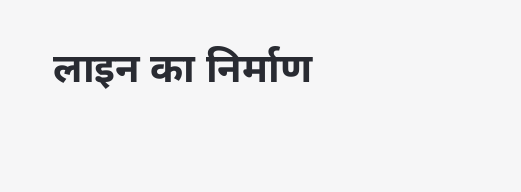लाइन का निर्माण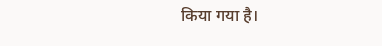किया गया है।